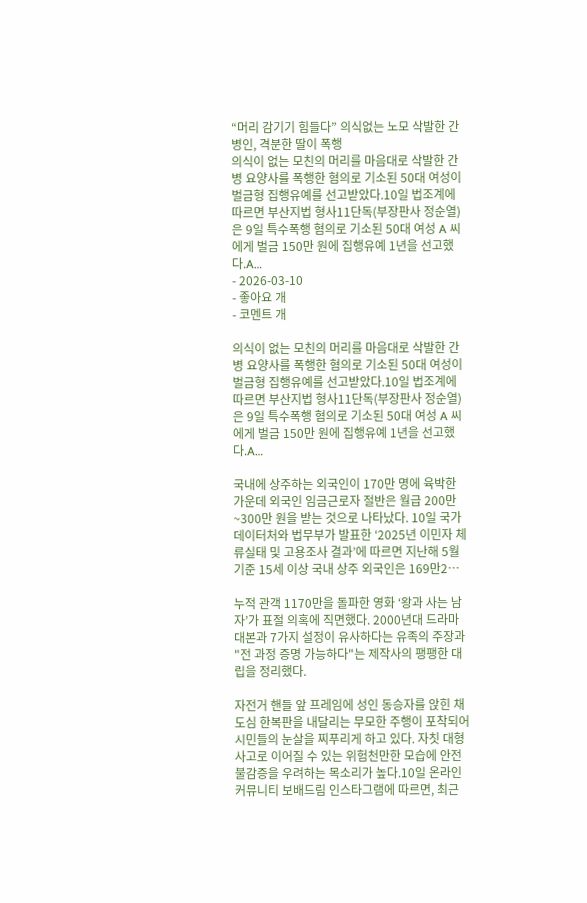“머리 감기기 힘들다” 의식없는 노모 삭발한 간병인, 격분한 딸이 폭행
의식이 없는 모친의 머리를 마음대로 삭발한 간병 요양사를 폭행한 혐의로 기소된 50대 여성이 벌금형 집행유예를 선고받았다.10일 법조계에 따르면 부산지법 형사11단독(부장판사 정순열)은 9일 특수폭행 혐의로 기소된 50대 여성 A 씨에게 벌금 150만 원에 집행유예 1년을 선고했다.A…
- 2026-03-10
- 좋아요 개
- 코멘트 개

의식이 없는 모친의 머리를 마음대로 삭발한 간병 요양사를 폭행한 혐의로 기소된 50대 여성이 벌금형 집행유예를 선고받았다.10일 법조계에 따르면 부산지법 형사11단독(부장판사 정순열)은 9일 특수폭행 혐의로 기소된 50대 여성 A 씨에게 벌금 150만 원에 집행유예 1년을 선고했다.A…

국내에 상주하는 외국인이 170만 명에 육박한 가운데 외국인 임금근로자 절반은 월급 200만~300만 원을 받는 것으로 나타났다. 10일 국가데이터처와 법무부가 발표한 ‘2025년 이민자 체류실태 및 고용조사 결과’에 따르면 지난해 5월 기준 15세 이상 국내 상주 외국인은 169만2…

누적 관객 1170만을 돌파한 영화 ‘왕과 사는 남자’가 표절 의혹에 직면했다. 2000년대 드라마 대본과 7가지 설정이 유사하다는 유족의 주장과 "전 과정 증명 가능하다"는 제작사의 팽팽한 대립을 정리했다.

자전거 핸들 앞 프레임에 성인 동승자를 앉힌 채 도심 한복판을 내달리는 무모한 주행이 포착되어 시민들의 눈살을 찌푸리게 하고 있다. 자칫 대형 사고로 이어질 수 있는 위험천만한 모습에 안전불감증을 우려하는 목소리가 높다.10일 온라인 커뮤니티 보배드림 인스타그램에 따르면, 최근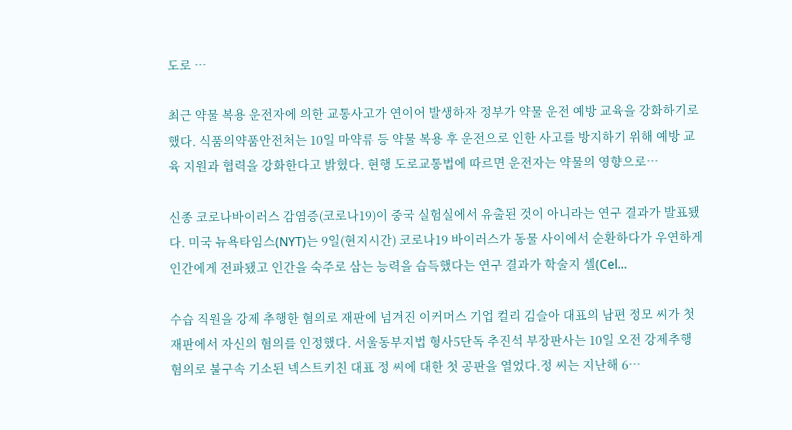도로 …

최근 약물 복용 운전자에 의한 교통사고가 연이어 발생하자 정부가 약물 운전 예방 교육을 강화하기로 했다. 식품의약품안전처는 10일 마약류 등 약물 복용 후 운전으로 인한 사고를 방지하기 위해 예방 교육 지원과 협력을 강화한다고 밝혔다. 현행 도로교통법에 따르면 운전자는 약물의 영향으로…

신종 코로나바이러스 감염증(코로나19)이 중국 실험실에서 유출된 것이 아니라는 연구 결과가 발표됐다. 미국 뉴욕타임스(NYT)는 9일(현지시간) 코로나19 바이러스가 동물 사이에서 순환하다가 우연하게 인간에게 전파됐고 인간을 숙주로 삼는 능력을 습득했다는 연구 결과가 학술지 셀(Cel…

수습 직원을 강제 추행한 혐의로 재판에 넘겨진 이커머스 기업 컬리 김슬아 대표의 남편 정모 씨가 첫 재판에서 자신의 혐의를 인정했다. 서울동부지법 형사5단독 추진석 부장판사는 10일 오전 강제추행 혐의로 불구속 기소된 넥스트키친 대표 정 씨에 대한 첫 공판을 열었다.정 씨는 지난해 6…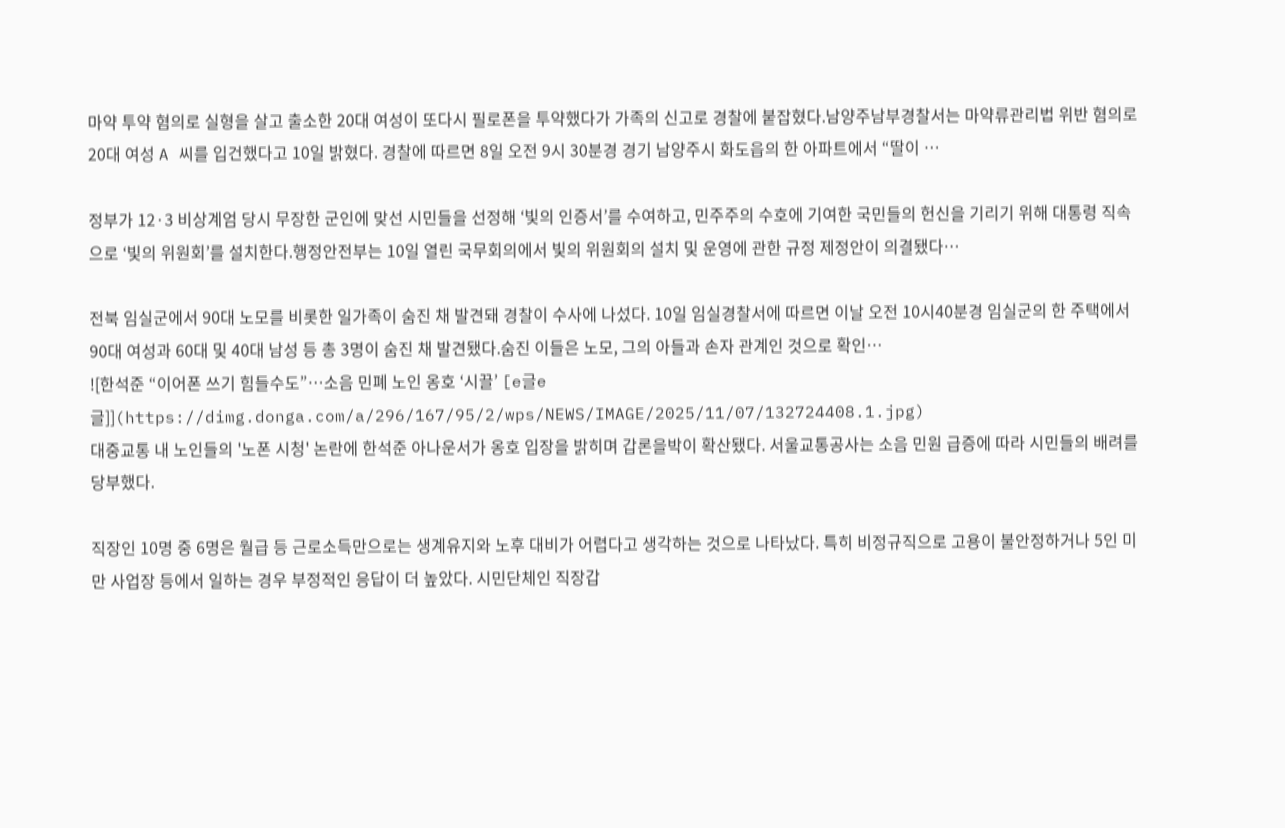마약 투약 혐의로 실형을 살고 출소한 20대 여성이 또다시 필로폰을 투약했다가 가족의 신고로 경찰에 붙잡혔다.남양주남부경찰서는 마약류관리법 위반 혐의로 20대 여성 A 씨를 입건했다고 10일 밝혔다. 경찰에 따르면 8일 오전 9시 30분경 경기 남양주시 화도읍의 한 아파트에서 “딸이 …

정부가 12·3 비상계엄 당시 무장한 군인에 맞선 시민들을 선정해 ‘빛의 인증서’를 수여하고, 민주주의 수호에 기여한 국민들의 헌신을 기리기 위해 대통령 직속으로 ‘빛의 위원회’를 설치한다.행정안전부는 10일 열린 국무회의에서 빛의 위원회의 설치 및 운영에 관한 규정 제정안이 의결됐다…

전북 임실군에서 90대 노모를 비롯한 일가족이 숨진 채 발견돼 경찰이 수사에 나섰다. 10일 임실경찰서에 따르면 이날 오전 10시40분경 임실군의 한 주택에서 90대 여성과 60대 및 40대 남성 등 총 3명이 숨진 채 발견됐다.숨진 이들은 노모, 그의 아들과 손자 관계인 것으로 확인…
![한석준 “이어폰 쓰기 힘들수도”…소음 민폐 노인 옹호 ‘시끌’ [e글e글]](https://dimg.donga.com/a/296/167/95/2/wps/NEWS/IMAGE/2025/11/07/132724408.1.jpg)
대중교통 내 노인들의 '노폰 시청' 논란에 한석준 아나운서가 옹호 입장을 밝히며 갑론을박이 확산됐다. 서울교통공사는 소음 민원 급증에 따라 시민들의 배려를 당부했다.

직장인 10명 중 6명은 월급 등 근로소득만으로는 생계유지와 노후 대비가 어렵다고 생각하는 것으로 나타났다. 특히 비정규직으로 고용이 불안정하거나 5인 미만 사업장 등에서 일하는 경우 부정적인 응답이 더 높았다. 시민단체인 직장갑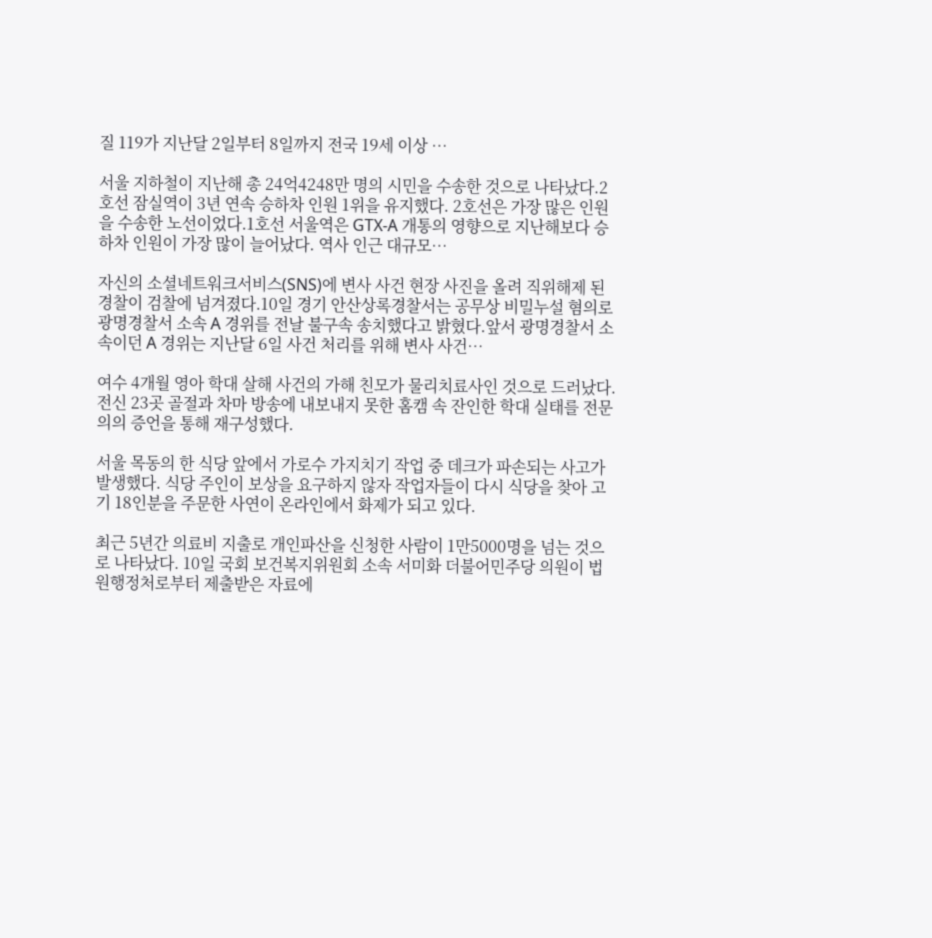질 119가 지난달 2일부터 8일까지 전국 19세 이상 …

서울 지하철이 지난해 총 24억4248만 명의 시민을 수송한 것으로 나타났다.2호선 잠실역이 3년 연속 승하차 인원 1위을 유지했다. 2호선은 가장 많은 인원을 수송한 노선이었다.1호선 서울역은 GTX-A 개통의 영향으로 지난해보다 승하차 인원이 가장 많이 늘어났다. 역사 인근 대규모…

자신의 소셜네트워크서비스(SNS)에 변사 사건 현장 사진을 올려 직위해제 된 경찰이 검찰에 넘겨졌다.10일 경기 안산상록경찰서는 공무상 비밀누설 혐의로 광명경찰서 소속 A 경위를 전날 불구속 송치했다고 밝혔다.앞서 광명경찰서 소속이던 A 경위는 지난달 6일 사건 처리를 위해 변사 사건…

여수 4개월 영아 학대 살해 사건의 가해 친모가 물리치료사인 것으로 드러났다. 전신 23곳 골절과 차마 방송에 내보내지 못한 홈캠 속 잔인한 학대 실태를 전문의의 증언을 통해 재구성했다.

서울 목동의 한 식당 앞에서 가로수 가지치기 작업 중 데크가 파손되는 사고가 발생했다. 식당 주인이 보상을 요구하지 않자 작업자들이 다시 식당을 찾아 고기 18인분을 주문한 사연이 온라인에서 화제가 되고 있다.

최근 5년간 의료비 지출로 개인파산을 신청한 사람이 1만5000명을 넘는 것으로 나타났다. 10일 국회 보건복지위원회 소속 서미화 더불어민주당 의원이 법원행정처로부터 제출받은 자료에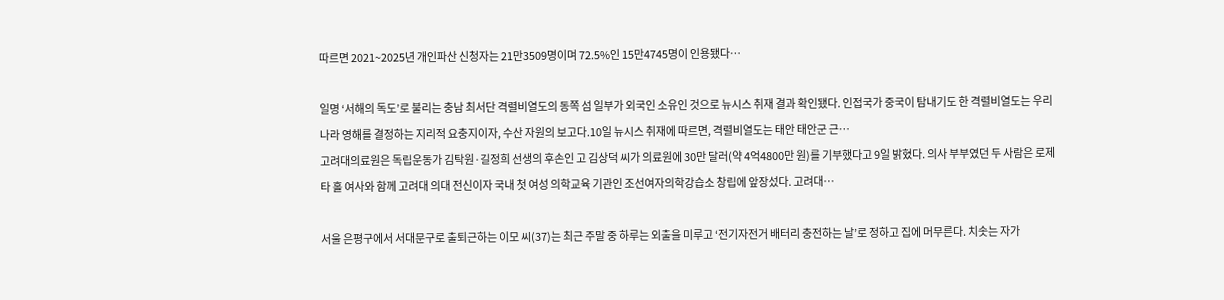따르면 2021~2025년 개인파산 신청자는 21만3509명이며 72.5%인 15만4745명이 인용됐다…

일명 ‘서해의 독도’로 불리는 충남 최서단 격렬비열도의 동쪽 섬 일부가 외국인 소유인 것으로 뉴시스 취재 결과 확인됐다. 인접국가 중국이 탐내기도 한 격렬비열도는 우리나라 영해를 결정하는 지리적 요충지이자, 수산 자원의 보고다.10일 뉴시스 취재에 따르면, 격렬비열도는 태안 태안군 근…
고려대의료원은 독립운동가 김탁원·길정희 선생의 후손인 고 김상덕 씨가 의료원에 30만 달러(약 4억4800만 원)를 기부했다고 9일 밝혔다. 의사 부부였던 두 사람은 로제타 홀 여사와 함께 고려대 의대 전신이자 국내 첫 여성 의학교육 기관인 조선여자의학강습소 창립에 앞장섰다. 고려대…

서울 은평구에서 서대문구로 출퇴근하는 이모 씨(37)는 최근 주말 중 하루는 외출을 미루고 ‘전기자전거 배터리 충전하는 날’로 정하고 집에 머무른다. 치솟는 자가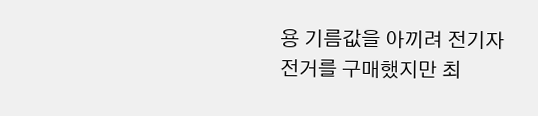용 기름값을 아끼려 전기자전거를 구매했지만 최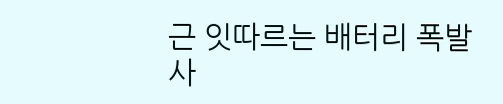근 잇따르는 배터리 폭발 사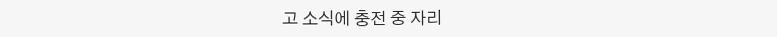고 소식에 충전 중 자리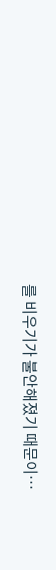를 비우기가 불안해졌기 때문이…